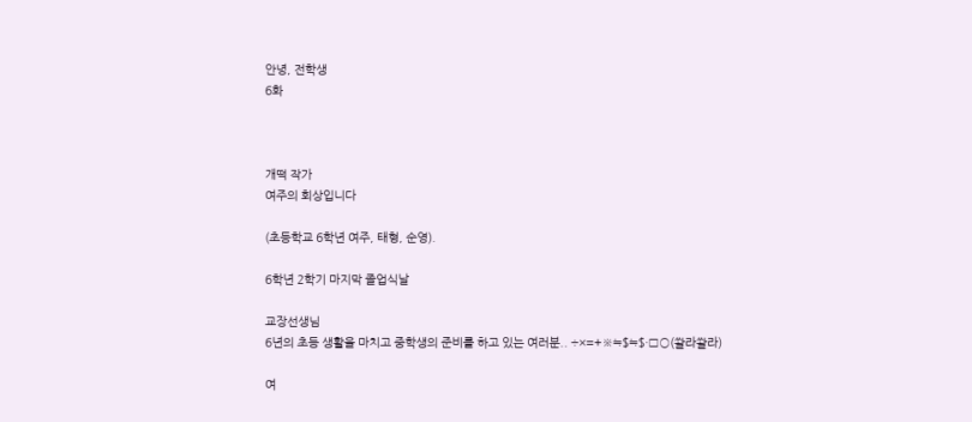안녕, 전학생
6화



개떡 작가
여주의 회상입니다

(초등학교 6학년 여주, 태형, 순영).

6학년 2학기 마지막 졸업식날

교장선생님
6년의 초등 생활을 마치고 중학생의 준비를 하고 있는 여러분.. ÷×=+※≒$≒$·□○(쏼라쏼라)

여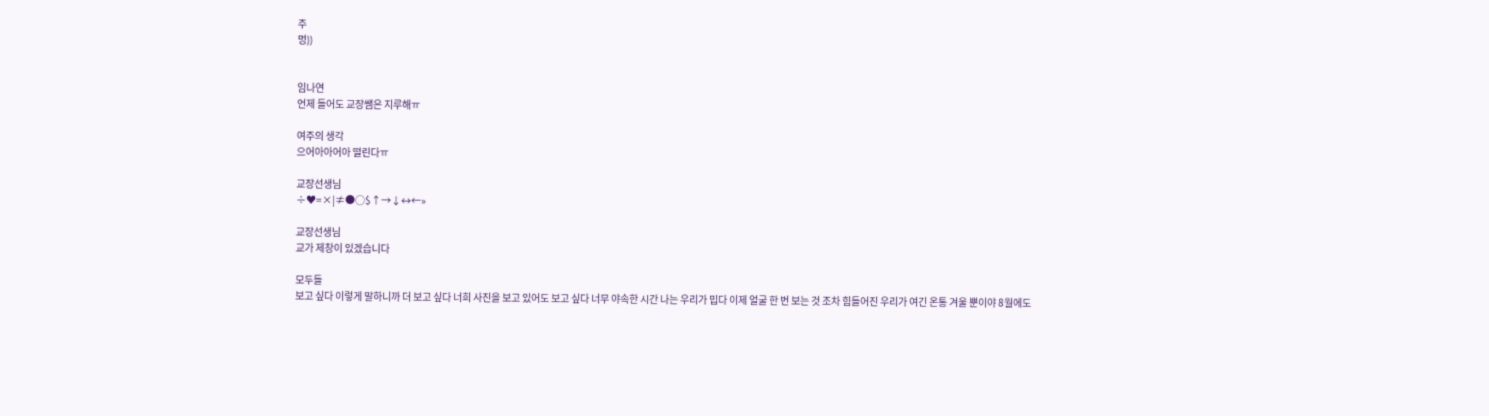주
멍))


임나연
언제 들어도 교장쌤은 지루해ㅠ

여주의 생각
으어아아어아 떨린다ㅠ

교장선생님
÷♥=×|≠●○$↑→↓↔←»

교장선생님
교가 제창이 있겠습니다

모두들
보고 싶다 이렇게 말하니까 더 보고 싶다 너희 사진을 보고 있어도 보고 싶다 너무 야속한 시간 나는 우리가 밉다 이제 얼굴 한 번 보는 것 조차 힘들어진 우리가 여긴 온통 겨울 뿐이야 8월에도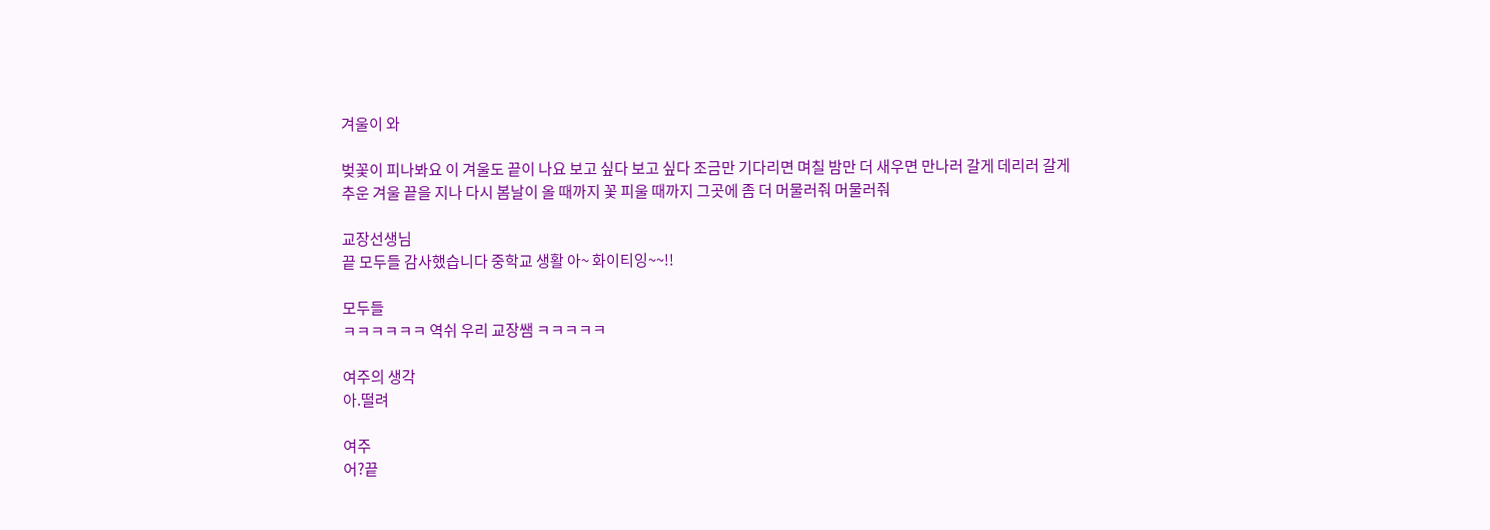겨울이 와

벚꽃이 피나봐요 이 겨울도 끝이 나요 보고 싶다 보고 싶다 조금만 기다리면 며칠 밤만 더 새우면 만나러 갈게 데리러 갈게 추운 겨울 끝을 지나 다시 봄날이 올 때까지 꽃 피울 때까지 그곳에 좀 더 머물러줘 머물러줘

교장선생님
끝 모두들 감사했습니다 중학교 생활 아~ 화이티잉~~!!

모두들
ㅋㅋㅋㅋㅋㅋ 역쉬 우리 교장쌤 ㅋㅋㅋㅋㅋ

여주의 생각
아.떨려

여주
어?끝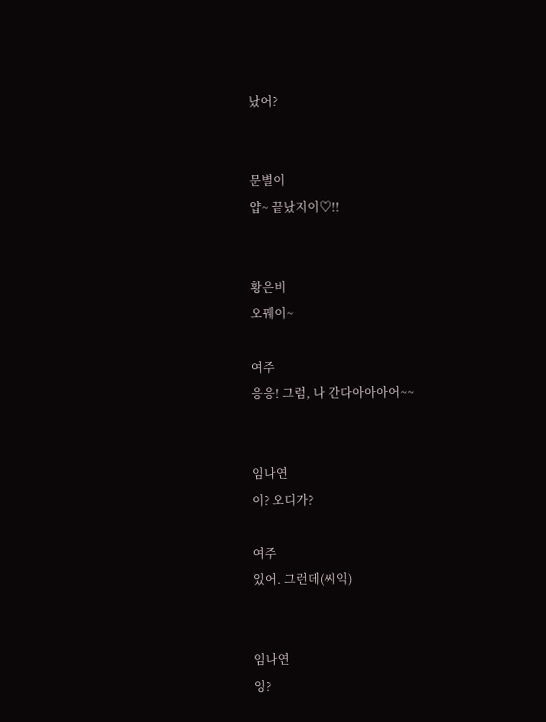났어?


문별이
얍~ 끝났지이♡!!


황은비
오꿰이~

여주
응응! 그럼, 나 간다아아아어~~


임나연
이? 오디가?

여주
있어. 그런데(씨익)


임나연
잉?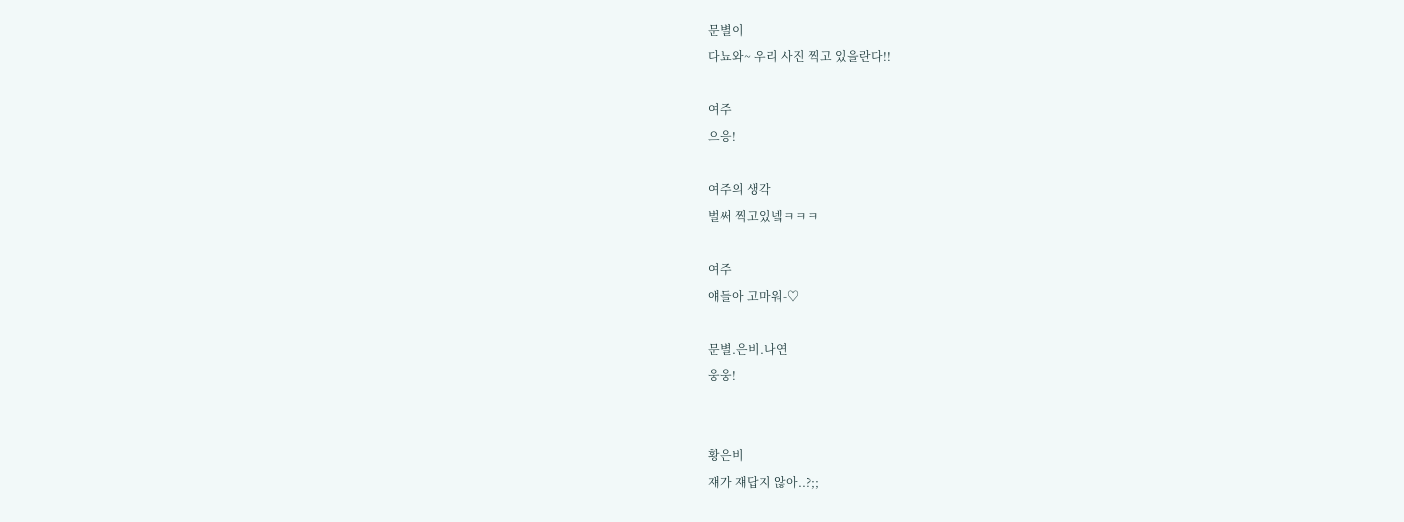문별이
다뇨와~ 우리 사진 찍고 있을란다!!

여주
으응!

여주의 생각
벌써 찍고있넼ㅋㅋㅋ

여주
얘들아 고마워-♡

문별.은비.나연
웅웅!


황은비
쟤가 쟤답지 않아..?;;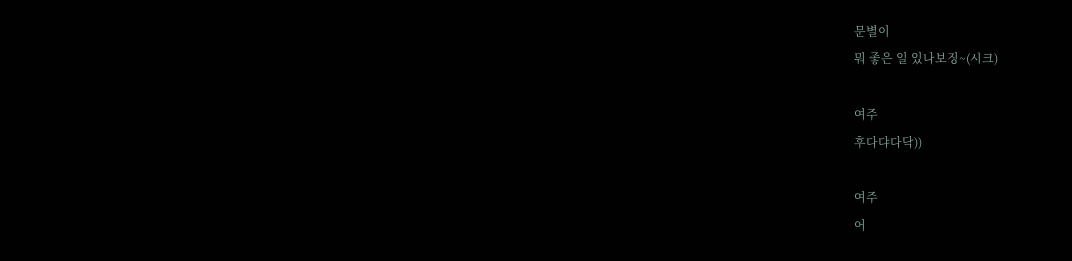문별이
뭐 좋은 일 있나보징~(시크)

여주
후다댜다닥))

여주
어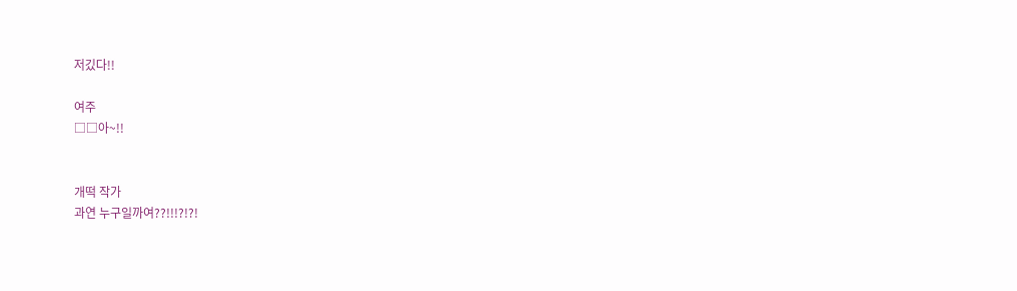저깄다!!

여주
□□아~!!


개떡 작가
과연 누구일까여??!!!?!?!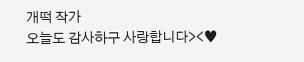개떡 작가
오늘도 감사하구 사랑합니다><♥